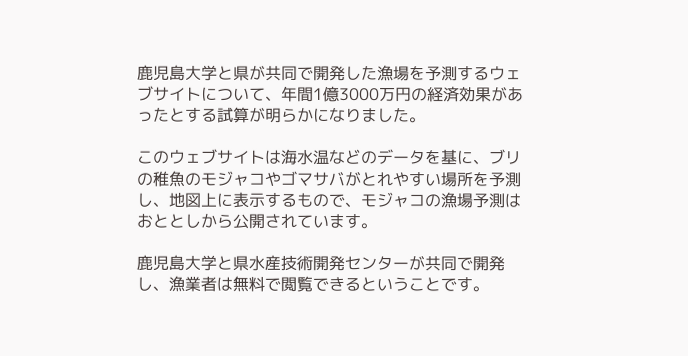鹿児島大学と県が共同で開発した漁場を予測するウェブサイトについて、年間1億3000万円の経済効果があったとする試算が明らかになりました。

このウェブサイトは海水温などのデータを基に、ブリの稚魚のモジャコやゴマサバがとれやすい場所を予測し、地図上に表示するもので、モジャコの漁場予測はおととしから公開されています。

鹿児島大学と県水産技術開発センターが共同で開発し、漁業者は無料で閲覧できるということです。